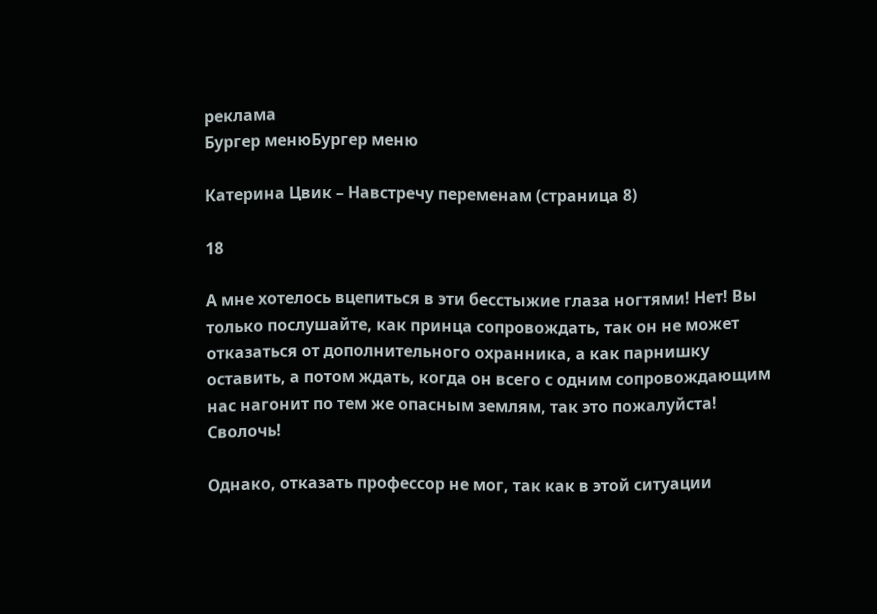реклама
Бургер менюБургер меню

Катерина Цвик – Навстречу переменам (страница 8)

18

А мне хотелось вцепиться в эти бесстыжие глаза ногтями! Нет! Вы только послушайте, как принца сопровождать, так он не может отказаться от дополнительного охранника, а как парнишку оставить, а потом ждать, когда он всего с одним сопровождающим нас нагонит по тем же опасным землям, так это пожалуйста! Сволочь!

Однако, отказать профессор не мог, так как в этой ситуации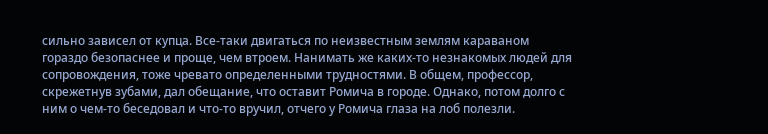сильно зависел от купца. Все-таки двигаться по неизвестным землям караваном гораздо безопаснее и проще, чем втроем. Нанимать же каких-то незнакомых людей для сопровождения, тоже чревато определенными трудностями. В общем, профессор, скрежетнув зубами, дал обещание, что оставит Ромича в городе. Однако, потом долго с ним о чем-то беседовал и что-то вручил, отчего у Ромича глаза на лоб полезли.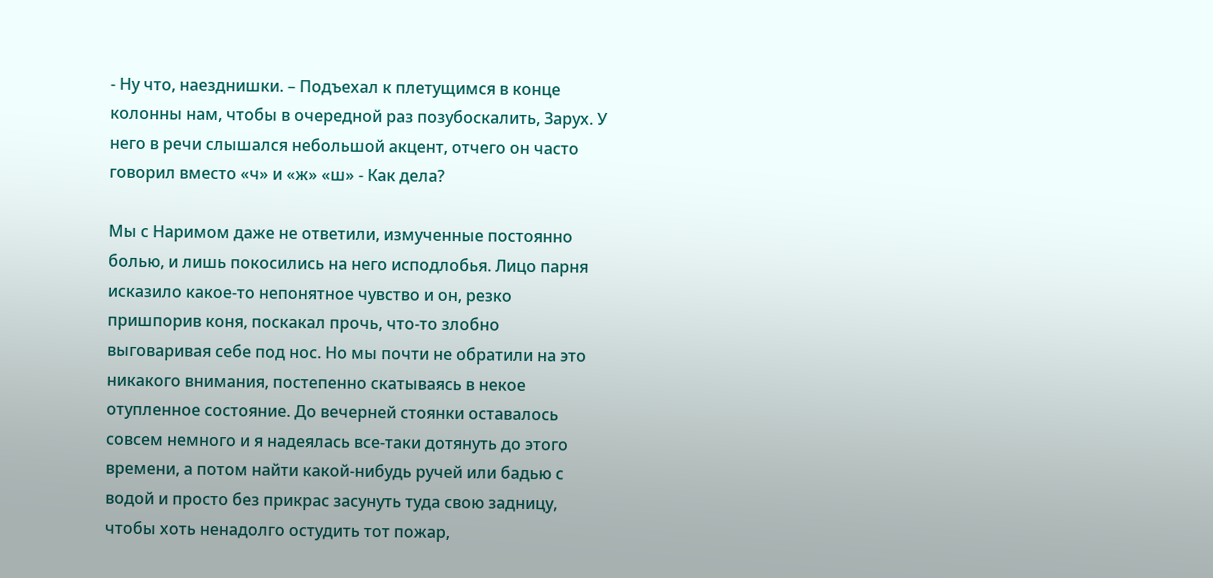- Ну что, наезднишки. – Подъехал к плетущимся в конце колонны нам, чтобы в очередной раз позубоскалить, Зарух. У него в речи слышался небольшой акцент, отчего он часто говорил вместо «ч» и «ж» «ш» - Как дела?

Мы с Наримом даже не ответили, измученные постоянно болью, и лишь покосились на него исподлобья. Лицо парня исказило какое-то непонятное чувство и он, резко пришпорив коня, поскакал прочь, что-то злобно выговаривая себе под нос. Но мы почти не обратили на это никакого внимания, постепенно скатываясь в некое отупленное состояние. До вечерней стоянки оставалось совсем немного и я надеялась все-таки дотянуть до этого времени, а потом найти какой-нибудь ручей или бадью с водой и просто без прикрас засунуть туда свою задницу, чтобы хоть ненадолго остудить тот пожар,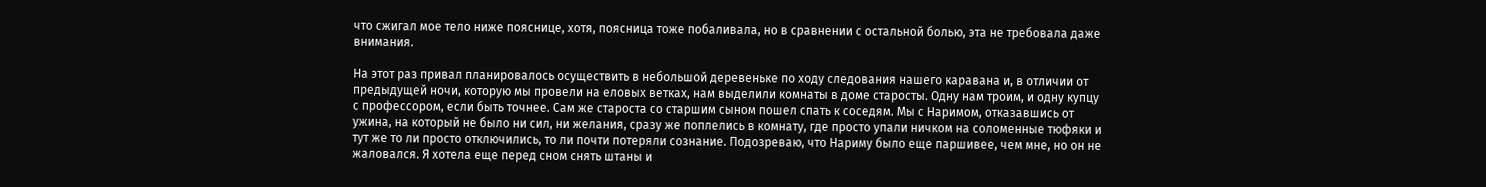что сжигал мое тело ниже пояснице, хотя, поясница тоже побаливала, но в сравнении с остальной болью, эта не требовала даже внимания.

На этот раз привал планировалось осуществить в небольшой деревеньке по ходу следования нашего каравана и, в отличии от предыдущей ночи, которую мы провели на еловых ветках, нам выделили комнаты в доме старосты. Одну нам троим, и одну купцу с профессором, если быть точнее. Сам же староста со старшим сыном пошел спать к соседям. Мы с Наримом, отказавшись от ужина, на который не было ни сил, ни желания, сразу же поплелись в комнату, где просто упали ничком на соломенные тюфяки и тут же то ли просто отключились, то ли почти потеряли сознание. Подозреваю, что Нариму было еще паршивее, чем мне, но он не жаловался. Я хотела еще перед сном снять штаны и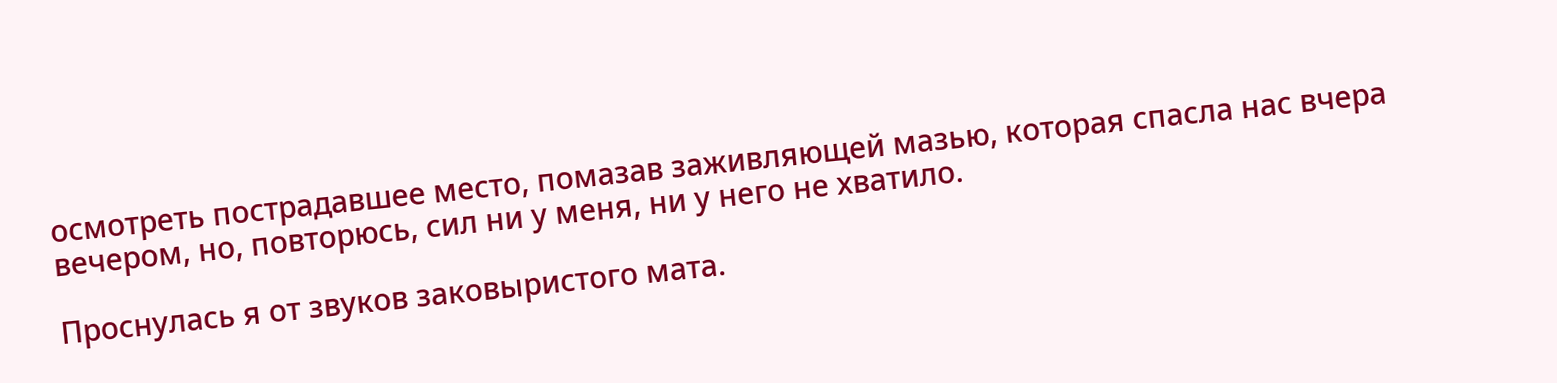осмотреть пострадавшее место, помазав заживляющей мазью, которая спасла нас вчера вечером, но, повторюсь, сил ни у меня, ни у него не хватило.

Проснулась я от звуков заковыристого мата.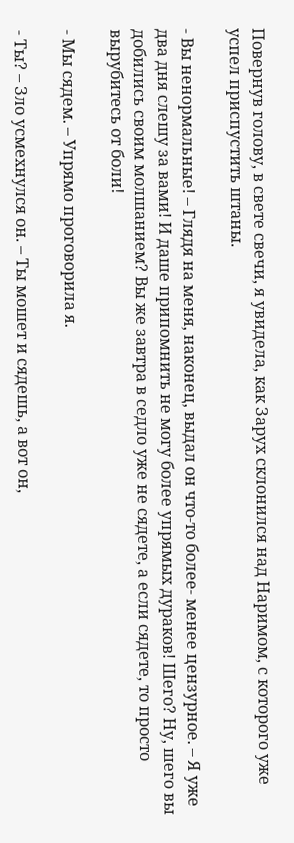Повернув голову, в свете свечи, я увидела, как Зарух склонился над Наримом, с которого уже успел приспустить штаны.

- Вы ненормальные! – Глядя на меня, наконец, выдал он что-то более- менее цензурное. – Я уже два дня слешу за вами! И даше припомнить не могу более упрямых дураков! Шего? Ну, шего вы добились своим молшанием? Вы же завтра в седло уже не сядете, а если сядете, то просто вырубитесь от боли!

- Мы сядем. – Упрямо проговорила я.

- Ты? – Зло усмехнулся он. – Ты мошет и сядешь, а вот он,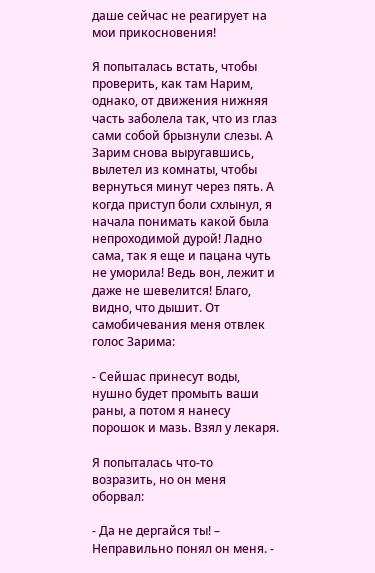даше сейчас не реагирует на мои прикосновения!

Я попыталась встать, чтобы проверить, как там Нарим, однако, от движения нижняя часть заболела так, что из глаз сами собой брызнули слезы. А Зарим снова выругавшись, вылетел из комнаты, чтобы вернуться минут через пять. А когда приступ боли схлынул, я начала понимать какой была непроходимой дурой! Ладно сама, так я еще и пацана чуть не уморила! Ведь вон, лежит и даже не шевелится! Благо, видно, что дышит. От самобичевания меня отвлек голос Зарима:

- Сейшас принесут воды, нушно будет промыть ваши раны, а потом я нанесу порошок и мазь. Взял у лекаря.

Я попыталась что-то возразить, но он меня оборвал:

- Да не дергайся ты! – Неправильно понял он меня. -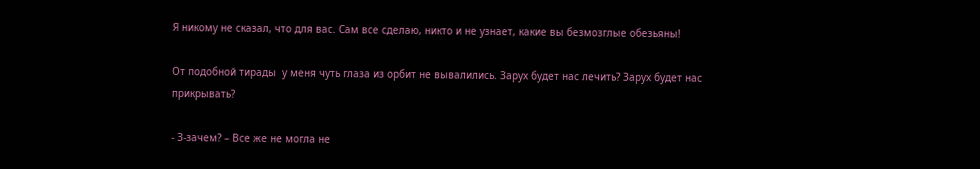Я никому не сказал, что для вас. Сам все сделаю, никто и не узнает, какие вы безмозглые обезьяны!

От подобной тирады  у меня чуть глаза из орбит не вывалились. Зарух будет нас лечить? Зарух будет нас прикрывать?

- З-зачем? – Все же не могла не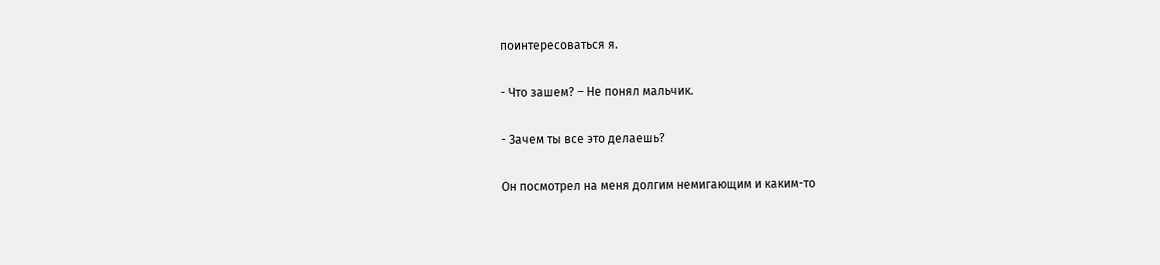поинтересоваться я.

- Что зашем? – Не понял мальчик.

- Зачем ты все это делаешь?

Он посмотрел на меня долгим немигающим и каким-то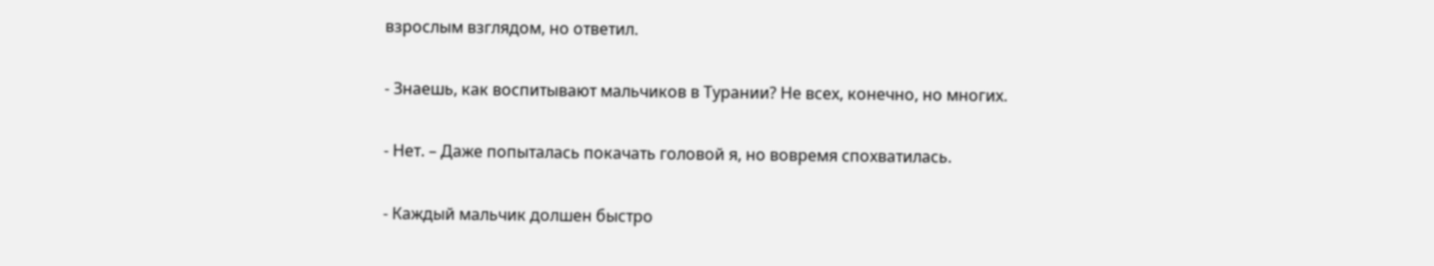взрослым взглядом, но ответил.

- Знаешь, как воспитывают мальчиков в Турании? Не всех, конечно, но многих.

- Нет. – Даже попыталась покачать головой я, но вовремя спохватилась.

- Каждый мальчик долшен быстро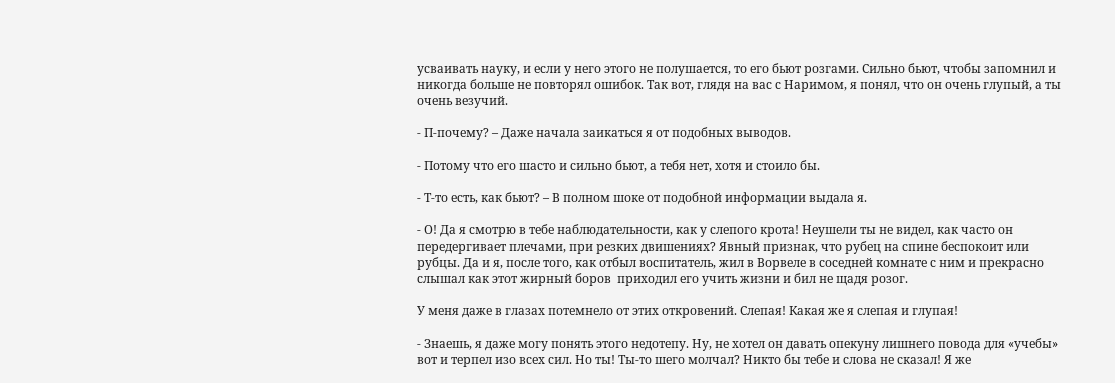усваивать науку, и если у него этого не полушается, то его бьют розгами. Сильно бьют, чтобы запомнил и никогда больше не повторял ошибок. Так вот, глядя на вас с Наримом, я понял, что он очень глупый, а ты очень везучий.

- П-почему? – Даже начала заикаться я от подобных выводов.

- Потому что его шасто и сильно бьют, а тебя нет, хотя и стоило бы.

- Т-то есть, как бьют? – В полном шоке от подобной информации выдала я.

- О! Да я смотрю в тебе наблюдательности, как у слепого крота! Неушели ты не видел, как часто он передергивает плечами, при резких двишениях? Явный признак, что рубец на спине беспокоит или рубцы. Да и я, после того, как отбыл воспитатель, жил в Ворвеле в соседней комнате с ним и прекрасно слышал как этот жирный боров  приходил его учить жизни и бил не щадя розог.

У меня даже в глазах потемнело от этих откровений. Слепая! Какая же я слепая и глупая!

- Знаешь, я даже могу понять этого недотепу. Ну, не хотел он давать опекуну лишнего повода для «учебы» вот и терпел изо всех сил. Но ты! Ты-то шего молчал? Никто бы тебе и слова не сказал! Я же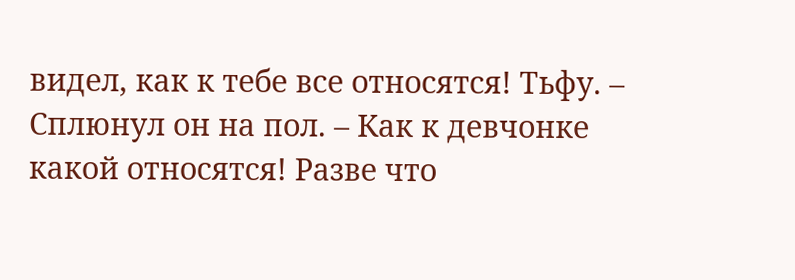видел, как к тебе все относятся! Тьфу. – Сплюнул он на пол. – Как к девчонке какой относятся! Разве что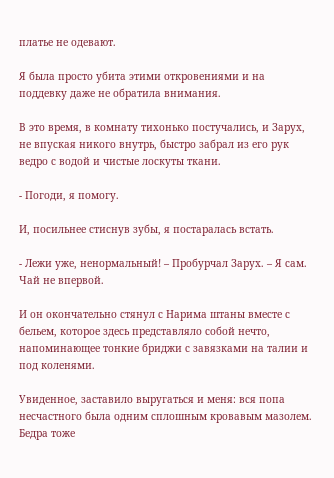платье не одевают.

Я была просто убита этими откровениями и на поддевку даже не обратила внимания.

В это время, в комнату тихонько постучались, и Зарух, не впуская никого внутрь, быстро забрал из его рук ведро с водой и чистые лоскуты ткани.

- Погоди, я помогу.

И, посильнее стиснув зубы, я постаралась встать.

- Лежи уже, ненормальный! – Пробурчал Зарух. – Я сам. Чай не впервой.

И он окончательно стянул с Нарима штаны вместе с бельем, которое здесь представляло собой нечто, напоминающее тонкие бриджи с завязками на талии и под коленями.

Увиденное, заставило выругаться и меня: вся попа несчастного была одним сплошным кровавым мазолем. Бедра тоже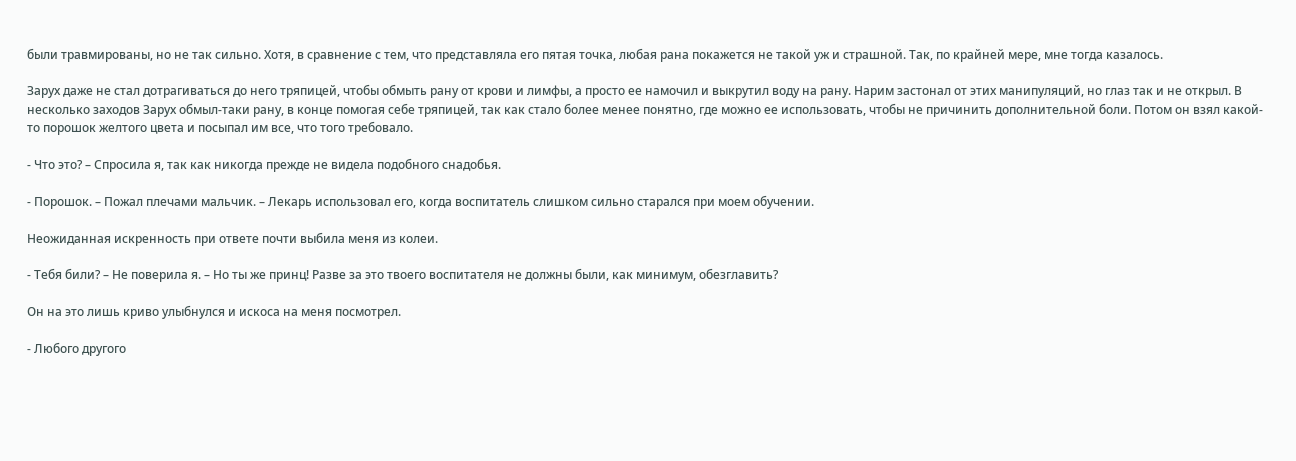были травмированы, но не так сильно. Хотя, в сравнение с тем, что представляла его пятая точка, любая рана покажется не такой уж и страшной. Так, по крайней мере, мне тогда казалось.

Зарух даже не стал дотрагиваться до него тряпицей, чтобы обмыть рану от крови и лимфы, а просто ее намочил и выкрутил воду на рану. Нарим застонал от этих манипуляций, но глаз так и не открыл. В несколько заходов Зарух обмыл-таки рану, в конце помогая себе тряпицей, так как стало более менее понятно, где можно ее использовать, чтобы не причинить дополнительной боли. Потом он взял какой-то порошок желтого цвета и посыпал им все, что того требовало.

- Что это? – Спросила я, так как никогда прежде не видела подобного снадобья.

- Порошок. – Пожал плечами мальчик. – Лекарь использовал его, когда воспитатель слишком сильно старался при моем обучении.

Неожиданная искренность при ответе почти выбила меня из колеи.

- Тебя били? – Не поверила я. – Но ты же принц! Разве за это твоего воспитателя не должны были, как минимум, обезглавить?

Он на это лишь криво улыбнулся и искоса на меня посмотрел.

- Любого другого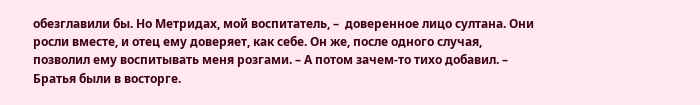обезглавили бы. Но Метридах, мой воспитатель, –  доверенное лицо султана. Они росли вместе, и отец ему доверяет, как себе. Он же, после одного случая, позволил ему воспитывать меня розгами. – А потом зачем-то тихо добавил. – Братья были в восторге.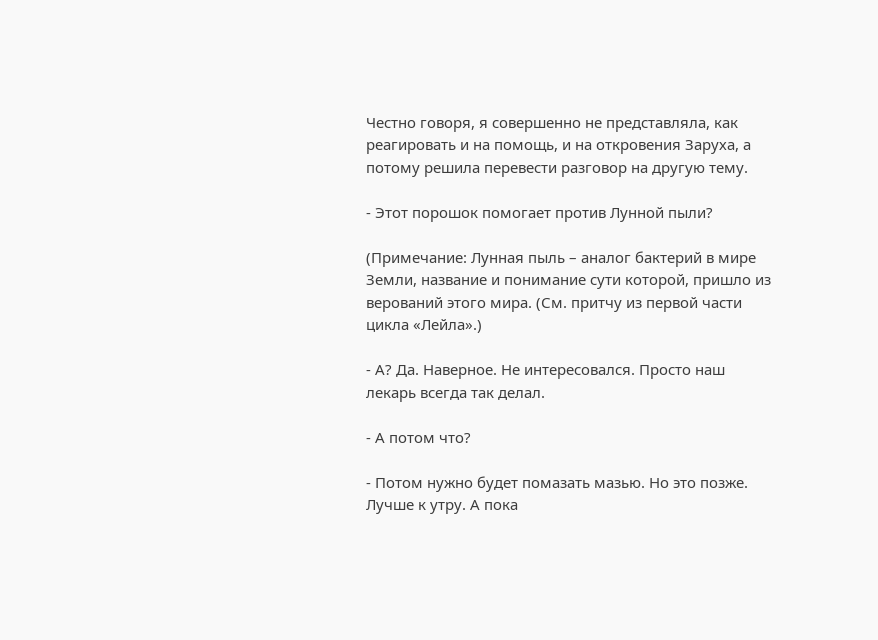Честно говоря, я совершенно не представляла, как реагировать и на помощь, и на откровения Заруха, а потому решила перевести разговор на другую тему.

- Этот порошок помогает против Лунной пыли?

(Примечание: Лунная пыль – аналог бактерий в мире Земли, название и понимание сути которой, пришло из верований этого мира. (См. притчу из первой части цикла «Лейла».)

- А? Да. Наверное. Не интересовался. Просто наш лекарь всегда так делал.

- А потом что?

- Потом нужно будет помазать мазью. Но это позже. Лучше к утру. А пока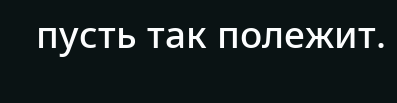пусть так полежит.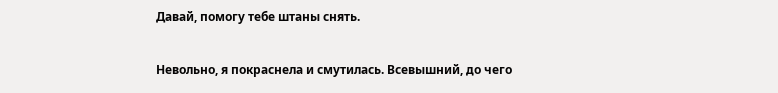Давай, помогу тебе штаны снять.

Невольно, я покраснела и смутилась. Всевышний, до чего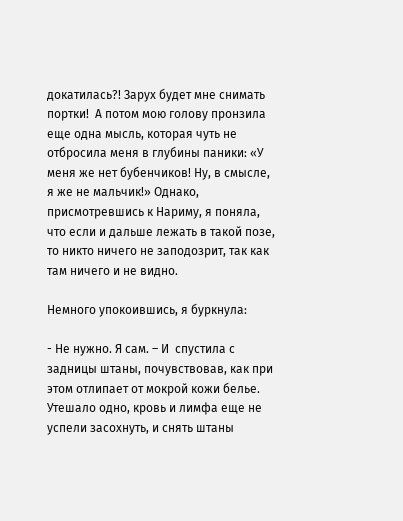докатилась?! Зарух будет мне снимать портки!  А потом мою голову пронзила еще одна мысль, которая чуть не отбросила меня в глубины паники: «У меня же нет бубенчиков! Ну, в смысле, я же не мальчик!» Однако, присмотревшись к Нариму, я поняла, что если и дальше лежать в такой позе, то никто ничего не заподозрит, так как там ничего и не видно.

Немного упокоившись, я буркнула:

- Не нужно. Я сам. – И  спустила с задницы штаны, почувствовав, как при этом отлипает от мокрой кожи белье. Утешало одно, кровь и лимфа еще не успели засохнуть, и снять штаны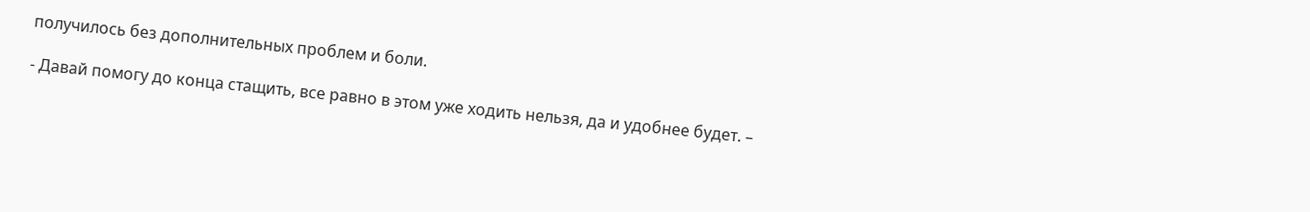получилось без дополнительных проблем и боли.

- Давай помогу до конца стащить, все равно в этом уже ходить нельзя, да и удобнее будет. –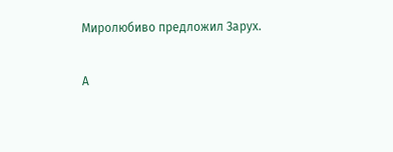Миролюбиво предложил Зарух.

А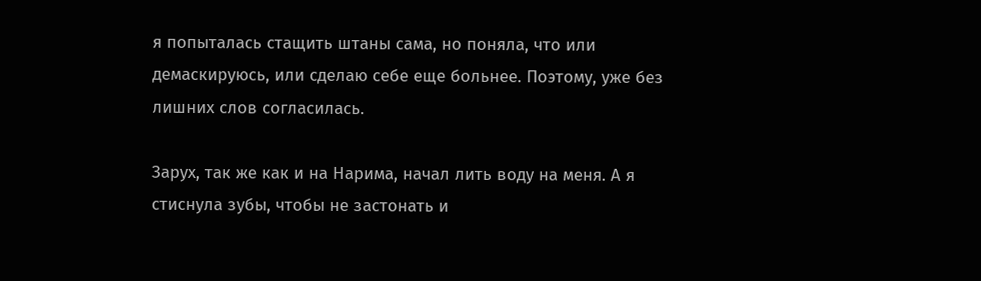я попыталась стащить штаны сама, но поняла, что или демаскируюсь, или сделаю себе еще больнее. Поэтому, уже без лишних слов согласилась.

Зарух, так же как и на Нарима, начал лить воду на меня. А я стиснула зубы, чтобы не застонать и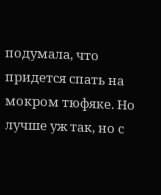подумала, что придется спать на мокром тюфяке. Но лучше уж так, но с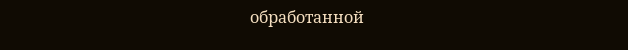обработанной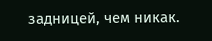задницей, чем никак.